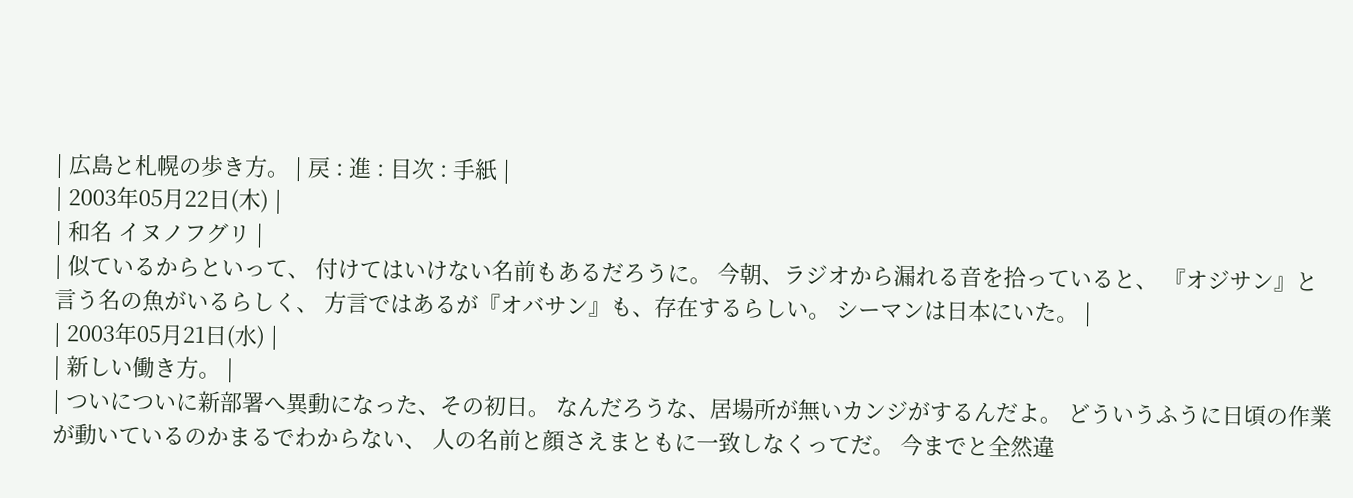| 広島と札幌の歩き方。 | 戻 : 進 : 目次 : 手紙 |
| 2003年05月22日(木) |
| 和名 イヌノフグリ |
| 似ているからといって、 付けてはいけない名前もあるだろうに。 今朝、ラジオから漏れる音を拾っていると、 『オジサン』と言う名の魚がいるらしく、 方言ではあるが『オバサン』も、存在するらしい。 シーマンは日本にいた。 |
| 2003年05月21日(水) |
| 新しい働き方。 |
| ついについに新部署へ異動になった、その初日。 なんだろうな、居場所が無いカンジがするんだよ。 どういうふうに日頃の作業が動いているのかまるでわからない、 人の名前と顔さえまともに一致しなくってだ。 今までと全然違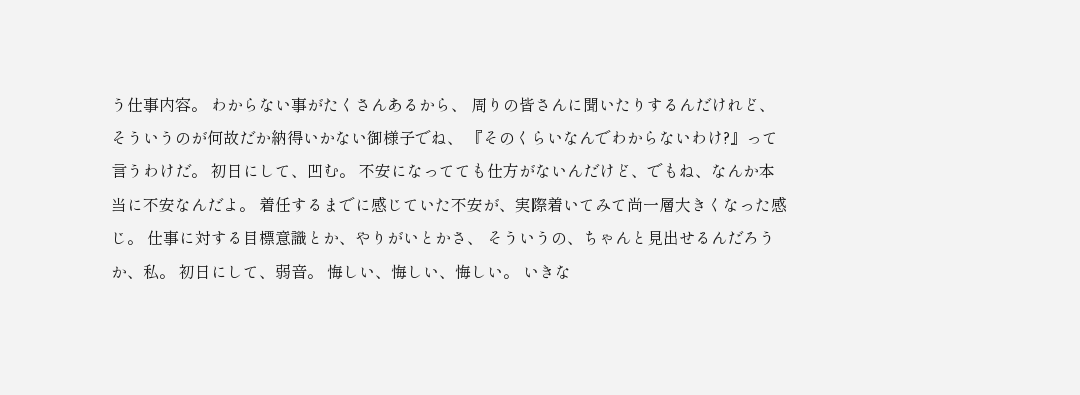う仕事内容。 わからない事がたくさんあるから、 周りの皆さんに聞いたりするんだけれど、 そういうのが何故だか納得いかない御様子でね、 『そのくらいなんでわからないわけ?』って言うわけだ。 初日にして、凹む。 不安になってても仕方がないんだけど、でもね、なんか本当に不安なんだよ。 着任するまでに感じていた不安が、実際着いてみて尚一層大きくなった感じ。 仕事に対する目標意識とか、やりがいとかさ、 そういうの、ちゃんと見出せるんだろうか、私。 初日にして、弱音。 悔しい、悔しい、悔しい。 いきな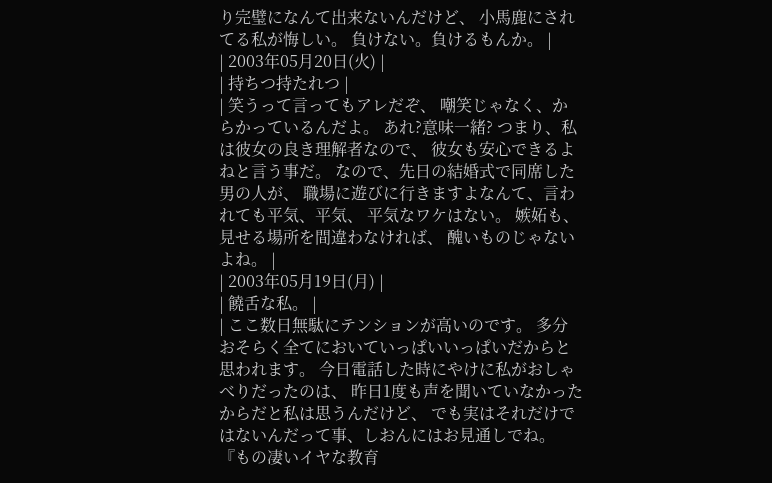り完璧になんて出来ないんだけど、 小馬鹿にされてる私が悔しい。 負けない。負けるもんか。 |
| 2003年05月20日(火) |
| 持ちつ持たれつ |
| 笑うって言ってもアレだぞ、 嘲笑じゃなく、からかっているんだよ。 あれ?意味一緒? つまり、私は彼女の良き理解者なので、 彼女も安心できるよねと言う事だ。 なので、先日の結婚式で同席した男の人が、 職場に遊びに行きますよなんて、言われても平気、平気、 平気なワケはない。 嫉妬も、見せる場所を間違わなければ、 醜いものじゃないよね。 |
| 2003年05月19日(月) |
| 饒舌な私。 |
| ここ数日無駄にテンションが高いのです。 多分おそらく全てにおいていっぱいいっぱいだからと思われます。 今日電話した時にやけに私がおしゃべりだったのは、 昨日1度も声を聞いていなかったからだと私は思うんだけど、 でも実はそれだけではないんだって事、しおんにはお見通しでね。 『もの凄いイヤな教育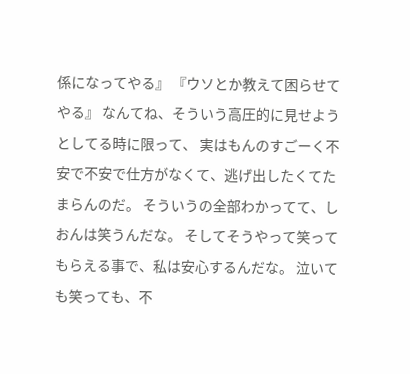係になってやる』 『ウソとか教えて困らせてやる』 なんてね、そういう高圧的に見せようとしてる時に限って、 実はもんのすごーく不安で不安で仕方がなくて、逃げ出したくてたまらんのだ。 そういうの全部わかってて、しおんは笑うんだな。 そしてそうやって笑ってもらえる事で、私は安心するんだな。 泣いても笑っても、不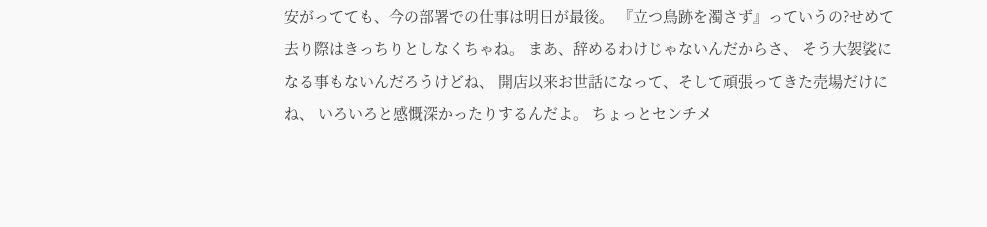安がってても、今の部署での仕事は明日が最後。 『立つ鳥跡を濁さず』っていうの?せめて去り際はきっちりとしなくちゃね。 まあ、辞めるわけじゃないんだからさ、 そう大袈裟になる事もないんだろうけどね、 開店以来お世話になって、そして頑張ってきた売場だけにね、 いろいろと感慨深かったりするんだよ。 ちょっとセンチメ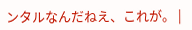ンタルなんだねえ、これが。 |